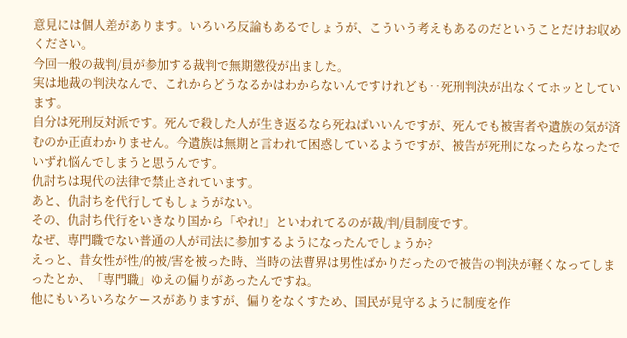意見には個人差があります。いろいろ反論もあるでしょうが、こういう考えもあるのだということだけお収めください。
今回一般の裁判/員が参加する裁判で無期懲役が出ました。
実は地裁の判決なんで、これからどうなるかはわからないんですけれども‥死刑判決が出なくてホッとしています。
自分は死刑反対派です。死んで殺した人が生き返るなら死ねばいいんですが、死んでも被害者や遺族の気が済むのか正直わかりません。今遺族は無期と言われて困惑しているようですが、被告が死刑になったらなったでいずれ悩んでしまうと思うんです。
仇討ちは現代の法律で禁止されています。
あと、仇討ちを代行してもしょうがない。
その、仇討ち代行をいきなり国から「やれ!」といわれてるのが裁/判/員制度です。
なぜ、専門職でない普通の人が司法に参加するようになったんでしょうか?
えっと、昔女性が性/的被/害を被った時、当時の法曹界は男性ばかりだったので被告の判決が軽くなってしまったとか、「専門職」ゆえの偏りがあったんですね。
他にもいろいろなケースがありますが、偏りをなくすため、国民が見守るように制度を作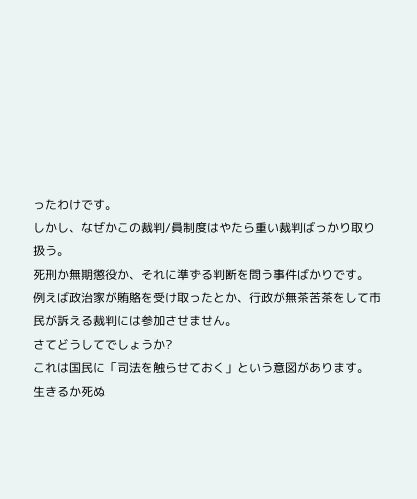ったわけです。
しかし、なぜかこの裁判/員制度はやたら重い裁判ばっかり取り扱う。
死刑か無期懲役か、それに準ずる判断を問う事件ばかりです。
例えば政治家が賄賂を受け取ったとか、行政が無茶苦茶をして市民が訴える裁判には参加させません。
さてどうしてでしょうか?
これは国民に「司法を触らせておく」という意図があります。
生きるか死ぬ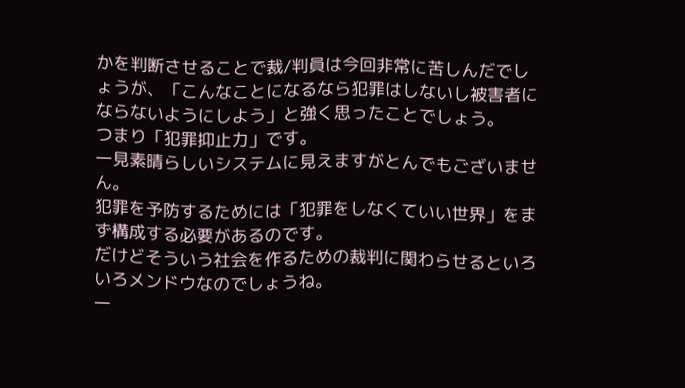かを判断させることで裁/判員は今回非常に苦しんだでしょうが、「こんなことになるなら犯罪はしないし被害者にならないようにしよう」と強く思ったことでしょう。
つまり「犯罪抑止力」です。
一見素晴らしいシステムに見えますがとんでもございません。
犯罪を予防するためには「犯罪をしなくていい世界」をまず構成する必要があるのです。
だけどそういう社会を作るための裁判に関わらせるといろいろメンドウなのでしょうね。
一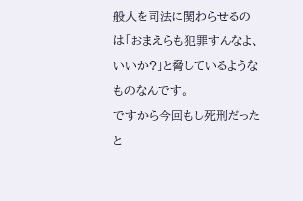般人を司法に関わらせるのは「おまえらも犯罪すんなよ、いいか?」と脅しているようなものなんです。
ですから今回もし死刑だったと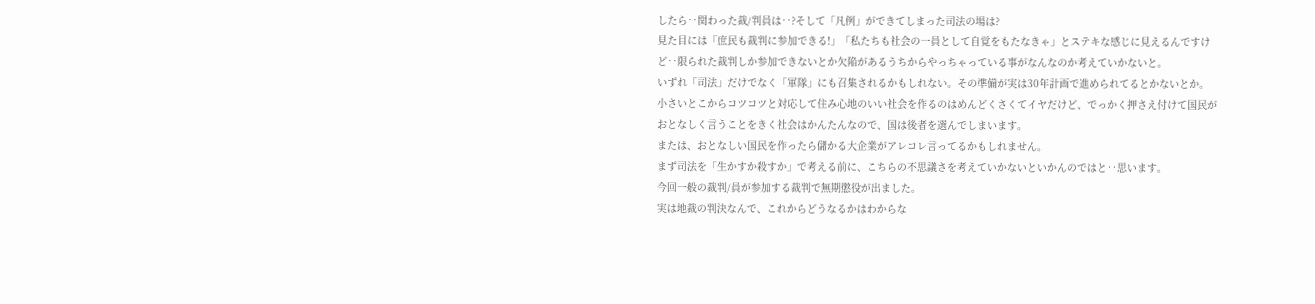したら‥関わった裁/判員は‥?そして「凡例」ができてしまった司法の場は?
見た目には「庶民も裁判に参加できる!」「私たちも社会の一員として自覚をもたなきゃ」とステキな感じに見えるんですけど‥限られた裁判しか参加できないとか欠陥があるうちからやっちゃっている事がなんなのか考えていかないと。
いずれ「司法」だけでなく「軍隊」にも召集されるかもしれない。その準備が実は30年計画で進められてるとかないとか。
小さいとこからコツコツと対応して住み心地のいい社会を作るのはめんどくさくてイヤだけど、でっかく押さえ付けて国民がおとなしく言うことをきく社会はかんたんなので、国は後者を選んでしまいます。
または、おとなしい国民を作ったら儲かる大企業がアレコレ言ってるかもしれません。
まず司法を「生かすか殺すか」で考える前に、こちらの不思議さを考えていかないといかんのではと‥思います。
今回一般の裁判/員が参加する裁判で無期懲役が出ました。
実は地裁の判決なんで、これからどうなるかはわからな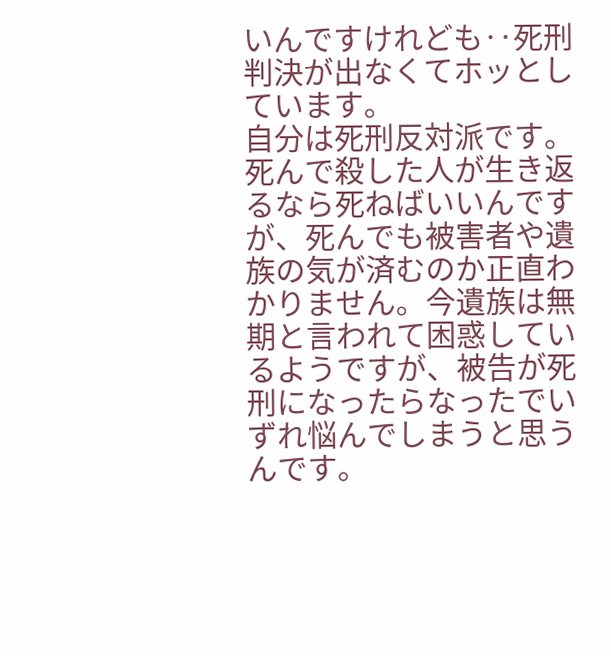いんですけれども‥死刑判決が出なくてホッとしています。
自分は死刑反対派です。死んで殺した人が生き返るなら死ねばいいんですが、死んでも被害者や遺族の気が済むのか正直わかりません。今遺族は無期と言われて困惑しているようですが、被告が死刑になったらなったでいずれ悩んでしまうと思うんです。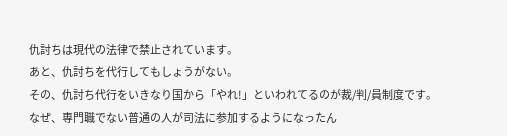仇討ちは現代の法律で禁止されています。
あと、仇討ちを代行してもしょうがない。
その、仇討ち代行をいきなり国から「やれ!」といわれてるのが裁/判/員制度です。
なぜ、専門職でない普通の人が司法に参加するようになったん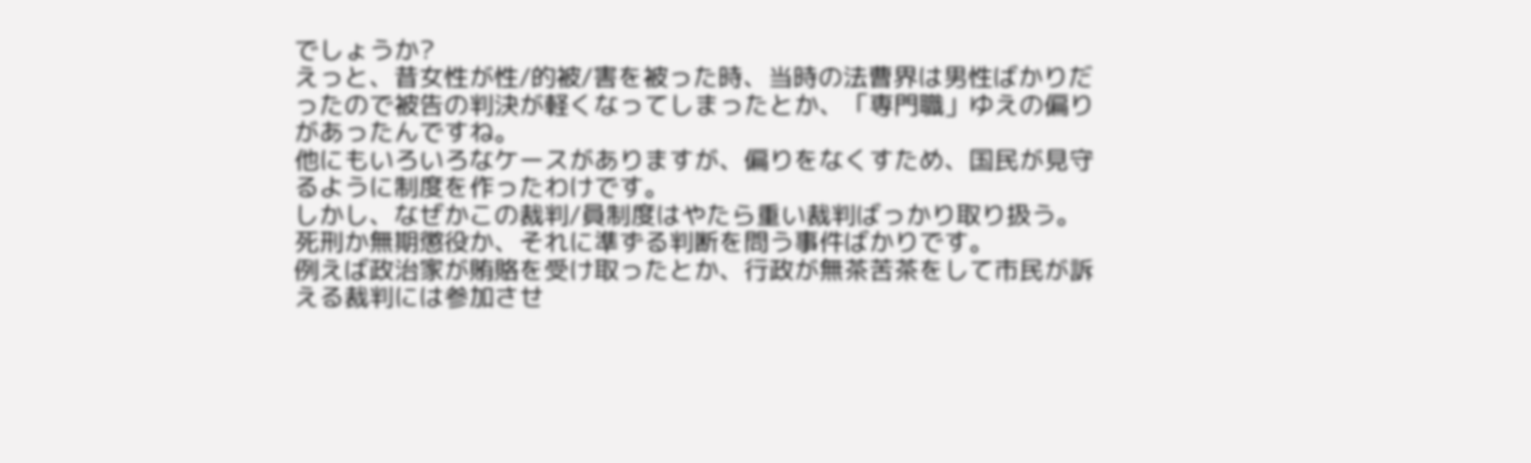でしょうか?
えっと、昔女性が性/的被/害を被った時、当時の法曹界は男性ばかりだったので被告の判決が軽くなってしまったとか、「専門職」ゆえの偏りがあったんですね。
他にもいろいろなケースがありますが、偏りをなくすため、国民が見守るように制度を作ったわけです。
しかし、なぜかこの裁判/員制度はやたら重い裁判ばっかり取り扱う。
死刑か無期懲役か、それに準ずる判断を問う事件ばかりです。
例えば政治家が賄賂を受け取ったとか、行政が無茶苦茶をして市民が訴える裁判には参加させ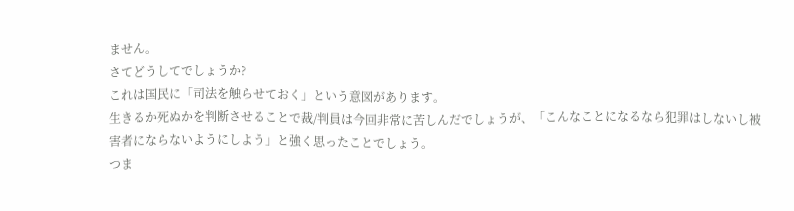ません。
さてどうしてでしょうか?
これは国民に「司法を触らせておく」という意図があります。
生きるか死ぬかを判断させることで裁/判員は今回非常に苦しんだでしょうが、「こんなことになるなら犯罪はしないし被害者にならないようにしよう」と強く思ったことでしょう。
つま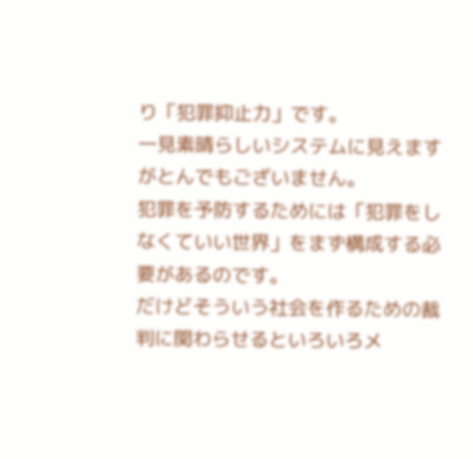り「犯罪抑止力」です。
一見素晴らしいシステムに見えますがとんでもございません。
犯罪を予防するためには「犯罪をしなくていい世界」をまず構成する必要があるのです。
だけどそういう社会を作るための裁判に関わらせるといろいろメ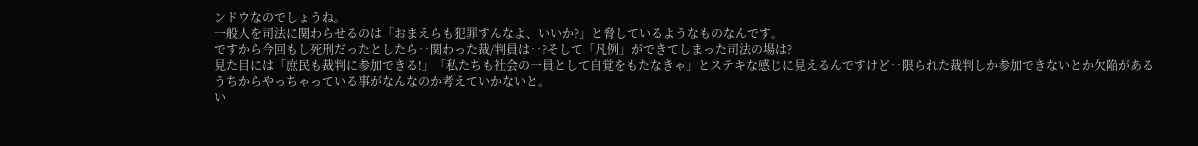ンドウなのでしょうね。
一般人を司法に関わらせるのは「おまえらも犯罪すんなよ、いいか?」と脅しているようなものなんです。
ですから今回もし死刑だったとしたら‥関わった裁/判員は‥?そして「凡例」ができてしまった司法の場は?
見た目には「庶民も裁判に参加できる!」「私たちも社会の一員として自覚をもたなきゃ」とステキな感じに見えるんですけど‥限られた裁判しか参加できないとか欠陥があるうちからやっちゃっている事がなんなのか考えていかないと。
い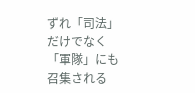ずれ「司法」だけでなく「軍隊」にも召集される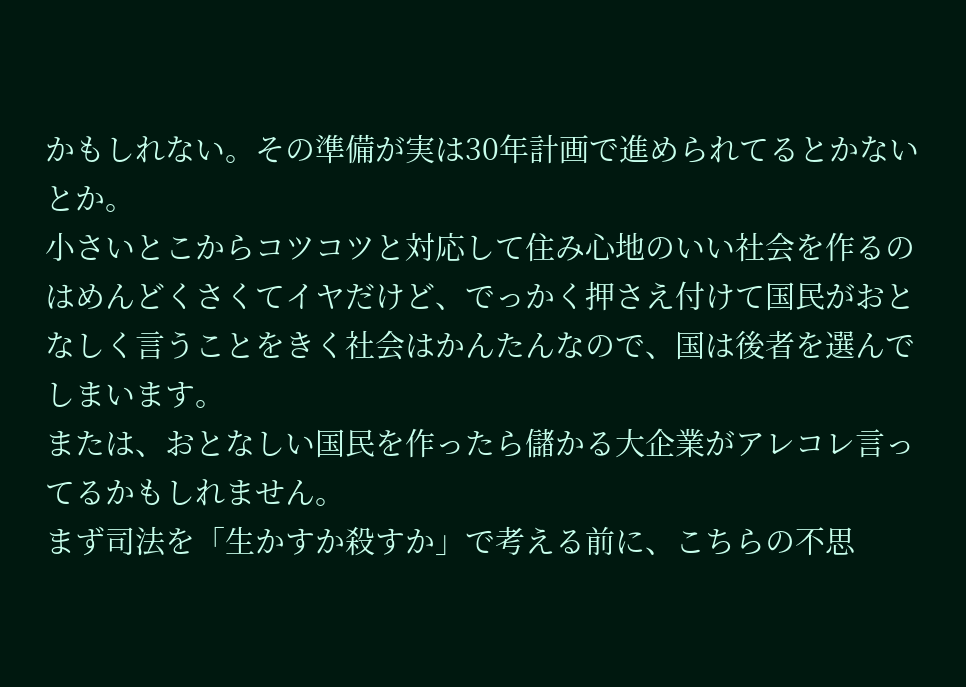かもしれない。その準備が実は30年計画で進められてるとかないとか。
小さいとこからコツコツと対応して住み心地のいい社会を作るのはめんどくさくてイヤだけど、でっかく押さえ付けて国民がおとなしく言うことをきく社会はかんたんなので、国は後者を選んでしまいます。
または、おとなしい国民を作ったら儲かる大企業がアレコレ言ってるかもしれません。
まず司法を「生かすか殺すか」で考える前に、こちらの不思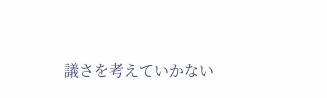議さを考えていかない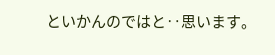といかんのではと‥思います。